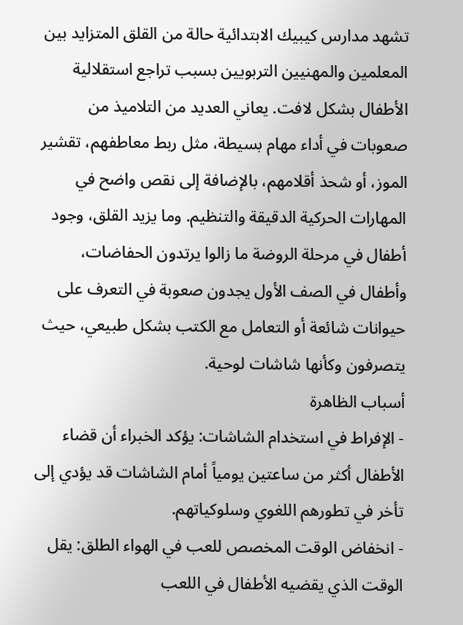تشهد مدارس كيبيك الابتدائية حالة من القلق المتزايد بين المعلمين والمهنيين التربويين بسبب تراجع استقلالية الأطفال بشكل لافت. يعاني العديد من التلاميذ من صعوبات في أداء مهام بسيطة، مثل ربط معاطفهم، تقشير الموز، أو شحذ أقلامهم، بالإضافة إلى نقص واضح في المهارات الحركية الدقيقة والتنظيم. وما يزيد القلق، وجود أطفال في مرحلة الروضة ما زالوا يرتدون الحفاضات، وأطفال في الصف الأول يجدون صعوبة في التعرف على حيوانات شائعة أو التعامل مع الكتب بشكل طبيعي، حيث يتصرفون وكأنها شاشات لوحية.
أسباب الظاهرة
- الإفراط في استخدام الشاشات: يؤكد الخبراء أن قضاء الأطفال أكثر من ساعتين يومياً أمام الشاشات قد يؤدي إلى تأخر في تطورهم اللغوي وسلوكياتهم.
- انخفاض الوقت المخصص للعب في الهواء الطلق: يقل الوقت الذي يقضيه الأطفال في اللعب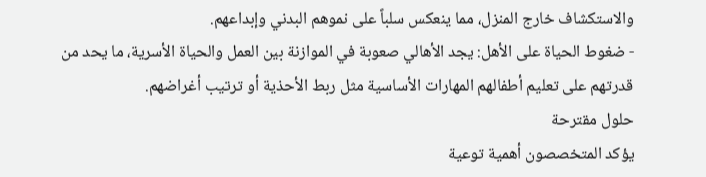والاستكشاف خارج المنزل، مما ينعكس سلباً على نموهم البدني وإبداعهم.
- ضغوط الحياة على الأهل: يجد الأهالي صعوبة في الموازنة بين العمل والحياة الأسرية، ما يحد من قدرتهم على تعليم أطفالهم المهارات الأساسية مثل ربط الأحذية أو ترتيب أغراضهم.
حلول مقترحة
يؤكد المتخصصون أهمية توعية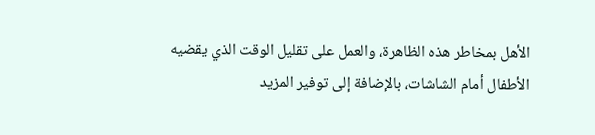الأهل بمخاطر هذه الظاهرة، والعمل على تقليل الوقت الذي يقضيه الأطفال أمام الشاشات، بالإضافة إلى توفير المزيد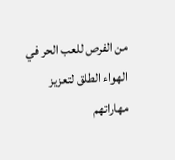من الفرص للعب الحر في الهواء الطلق لتعزيز مهاراتهم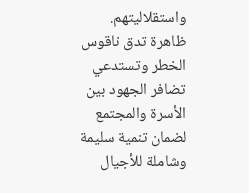واستقلاليتهم.
ظاهرة تدق ناقوس الخطر وتستدعي تضافر الجهود بين الأسرة والمجتمع لضمان تنمية سليمة وشاملة للأجيال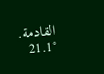القادمة.
21.1°